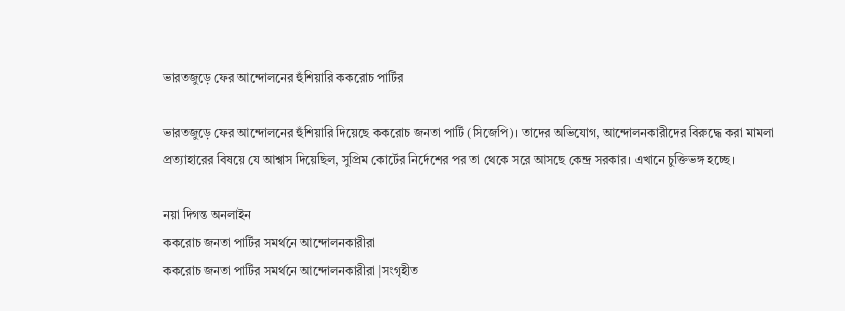ভারতজুড়ে ফের আন্দোলনের হুঁশিয়ারি ককরোচ পার্টির

ভারতজুড়ে ফের আন্দোলনের হুঁশিয়ারি দিয়েছে ককরোচ জনতা পার্টি (সিজেপি)। তাদের অভিযোগ, আন্দোলনকারীদের বিরুদ্ধে করা মামলা প্রত্যাহারের বিষয়ে যে আশ্বাস দিয়েছিল, সুপ্রিম কোর্টের নির্দেশের পর তা থেকে সরে আসছে কেন্দ্র সরকার। এখানে চুক্তিভঙ্গ হচ্ছে।

নয়া দিগন্ত অনলাইন
ককরোচ জনতা পার্টির সমর্থনে আন্দোলনকারীরা
ককরোচ জনতা পার্টির সমর্থনে আন্দোলনকারীরা |সংগৃহীত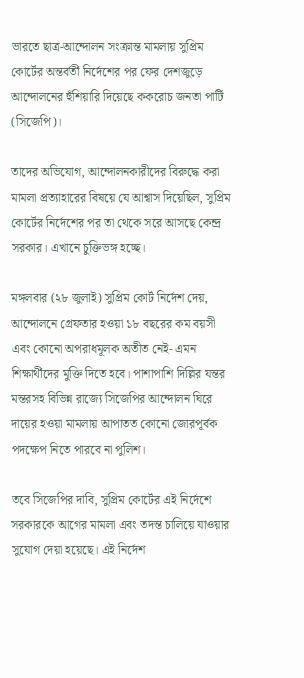ভারতে ছাত্র-আন্দোলন সংক্রান্ত মামলায় সুপ্রিম কোর্টের অন্তর্বর্তী নির্দেশের পর ফের দেশজুড়ে আন্দোলনের হুঁশিয়ারি দিয়েছে ককরোচ জনতা পার্টি (সিজেপি)।

তাদের অভিযোগ, আন্দোলনকারীদের বিরুদ্ধে করা মামলা প্রত্যাহারের বিষয়ে যে আশ্বাস দিয়েছিল, সুপ্রিম কোর্টের নির্দেশের পর তা থেকে সরে আসছে কেন্দ্র সরকার। এখানে চুক্তিভঙ্গ হচ্ছে।

মঙ্গলবার (২৮ জুলাই) সুপ্রিম কোর্ট নির্দেশ দেয়, আন্দোলনে গ্রেফতার হওয়া ১৮ বছরের কম বয়সী এবং কোনো অপরাধমূলক অতীত নেই- এমন শিক্ষার্থীদের মুক্তি দিতে হবে। পাশাপাশি দিল্লির যন্তর মন্তরসহ বিভিন্ন রাজ্যে সিজেপির আন্দোলন ঘিরে দায়ের হওয়া মামলায় আপাতত কোনো জোরপূর্বক পদক্ষেপ নিতে পারবে না পুলিশ।

তবে সিজেপির দাবি, সুপ্রিম কোর্টের এই নির্দেশে সরকারকে আগের মামলা এবং তদন্ত চালিয়ে যাওয়ার সুযোগ দেয়া হয়েছে। এই নির্দেশ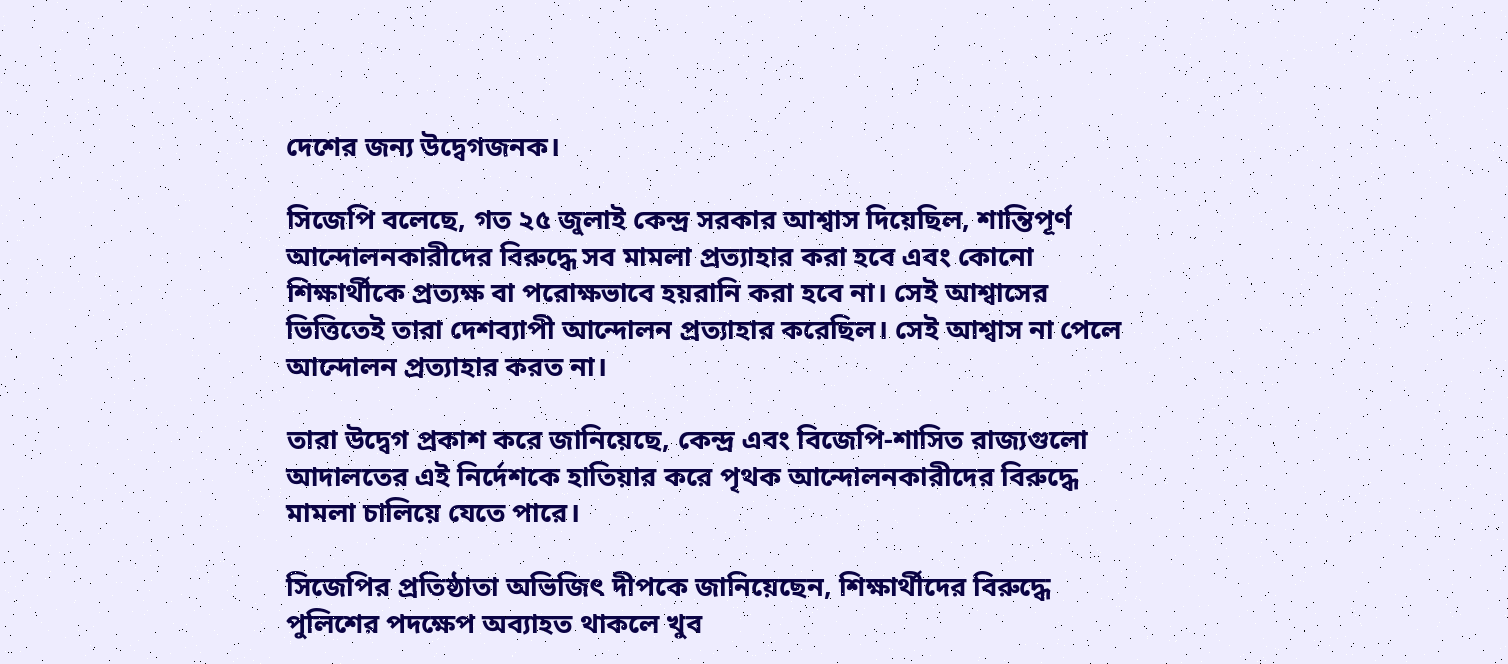দেশের জন্য উদ্বেগজনক।

সিজেপি বলেছে, গত ২৫ জুলাই কেন্দ্র সরকার আশ্বাস দিয়েছিল, শান্তিপূর্ণ আন্দোলনকারীদের বিরুদ্ধে সব মামলা প্রত্যাহার করা হবে এবং কোনো শিক্ষার্থীকে প্রত্যক্ষ বা পরোক্ষভাবে হয়রানি করা হবে না। সেই আশ্বাসের ভিত্তিতেই তারা দেশব্যাপী আন্দোলন প্রত্যাহার করেছিল। সেই আশ্বাস না পেলে আন্দোলন প্রত্যাহার করত না।

তারা উদ্বেগ প্রকাশ করে জানিয়েছে, কেন্দ্র এবং বিজেপি-শাসিত রাজ্যগুলো আদালতের এই নির্দেশকে হাতিয়ার করে পৃথক আন্দোলনকারীদের বিরুদ্ধে মামলা চালিয়ে যেতে পারে।

সিজেপির প্রতিষ্ঠাতা অভিজিৎ দীপকে জানিয়েছেন, শিক্ষার্থীদের বিরুদ্ধে পুলিশের পদক্ষেপ অব্যাহত থাকলে খুব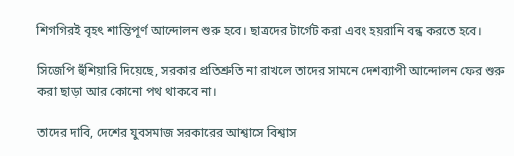শিগগিরই বৃহৎ শান্তিপূর্ণ আন্দোলন শুরু হবে। ছাত্রদের টার্গেট করা এবং হয়রানি বন্ধ করতে হবে।

সিজেপি হুঁশিয়ারি দিয়েছে, সরকার প্রতিশ্রুতি না রাখলে তাদের সামনে দেশব্যাপী আন্দোলন ফের শুরু করা ছাড়া আর কোনো পথ থাকবে না।

তাদের দাবি, দেশের যুবসমাজ সরকারের আশ্বাসে বিশ্বাস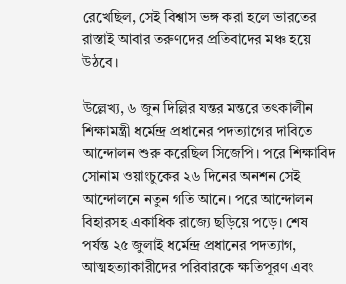রেখেছিল, সেই বিশ্বাস ভঙ্গ করা হলে ভারতের রাস্তাই আবার তরুণদের প্রতিবাদের মঞ্চ হয়ে উঠবে।

উল্লেখ্য, ৬ জুন দিল্লির যন্তর মন্তরে তৎকালীন শিক্ষামন্ত্রী ধর্মেন্দ্র প্রধানের পদত্যাগের দাবিতে আন্দোলন শুরু করেছিল সিজেপি। পরে শিক্ষাবিদ সোনাম ওয়াংচুকের ২৬ দিনের অনশন সেই আন্দোলনে নতুন গতি আনে। পরে আন্দোলন বিহারসহ একাধিক রাজ্যে ছড়িয়ে পড়ে। শেষ পর্যন্ত ২৫ জুলাই ধর্মেন্দ্র প্রধানের পদত্যাগ, আত্মহত্যাকারীদের পরিবারকে ক্ষতিপূরণ এবং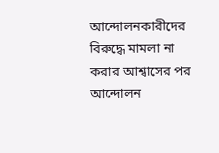আন্দোলনকারীদের বিরুদ্ধে মামলা না করার আশ্বাসের পর আন্দোলন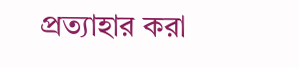প্রত্যাহার করা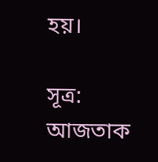হয়।

সূত্র: আজতাক